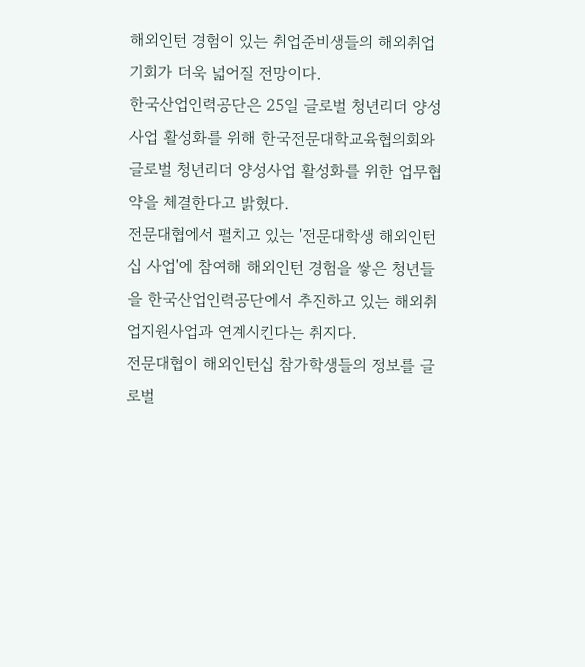해외인턴 경험이 있는 취업준비생들의 해외취업 기회가 더욱 넓어질 전망이다.
한국산업인력공단은 25일 글로벌 청년리더 양성사업 활성화를 위해 한국전문대학교육협의회와 글로벌 청년리더 양성사업 활성화를 위한 업무협약을 체결한다고 밝혔다.
전문대협에서 펼치고 있는 '전문대학생 해외인턴십 사업'에 참여해 해외인턴 경험을 쌓은 청년들을 한국산업인력공단에서 추진하고 있는 해외취업지원사업과 연계시킨다는 취지다.
전문대협이 해외인턴십 참가학생들의 정보를 글로벌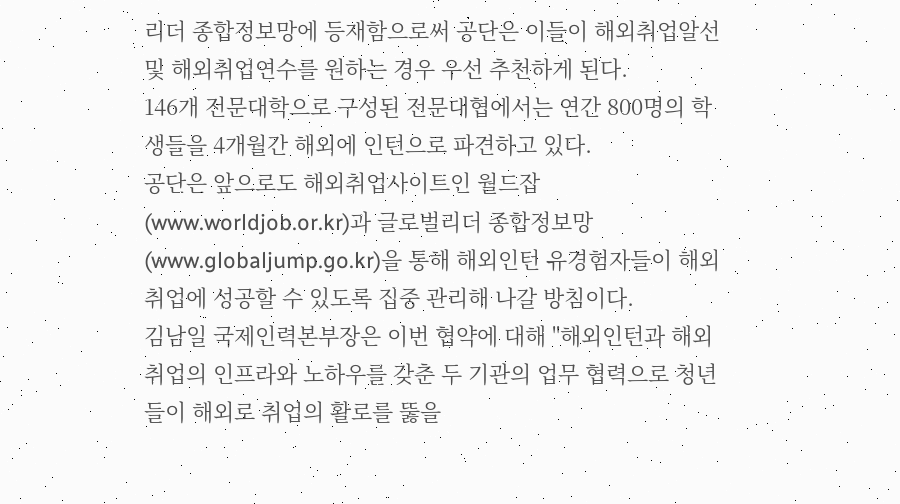리더 종합정보망에 등재함으로써 공단은 이들이 해외취업알선 및 해외취업연수를 원하는 경우 우선 추천하게 된다.
146개 전문대학으로 구성된 전문대협에서는 연간 800명의 학생들을 4개월간 해외에 인턴으로 파견하고 있다.
공단은 앞으로도 해외취업사이트인 월드잡(www.worldjob.or.kr)과 글로벌리더 종합정보망(www.globaljump.go.kr)을 통해 해외인턴 유경험자들이 해외취업에 성공할 수 있도록 집중 관리해 나갈 방침이다.
김남일 국제인력본부장은 이번 협약에 대해 "해외인턴과 해외취업의 인프라와 노하우를 갖춘 두 기관의 업무 협력으로 청년들이 해외로 취업의 활로를 뚫을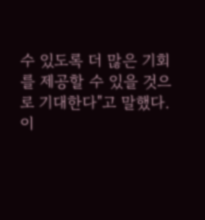수 있도록 더 많은 기회를 제공할 수 있을 것으로 기대한다"고 말했다.
이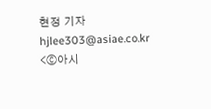현정 기자 hjlee303@asiae.co.kr
<ⓒ아시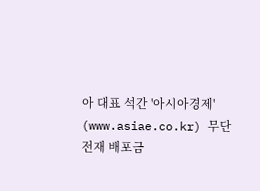아 대표 석간 '아시아경제' (www.asiae.co.kr) 무단전재 배포금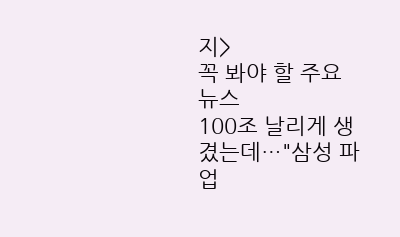지>
꼭 봐야 할 주요 뉴스
100조 날리게 생겼는데…"삼성 파업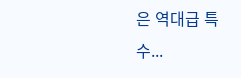은 역대급 특수...